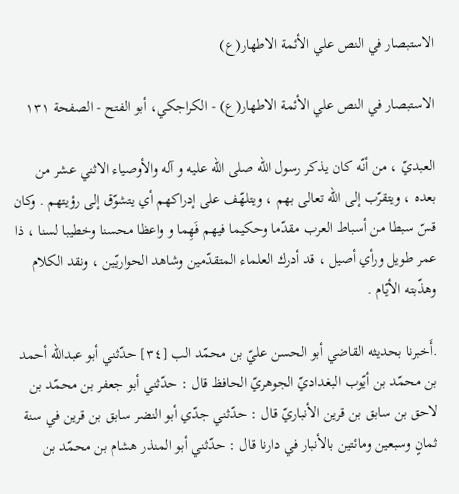الاستبصار في النص علي الأئمة الاطهار(ع)

الاستبصار في النص علي الأئمة الاطهار(ع) - الكراجكي، أبو الفتح - الصفحة ١٣١

العبديّ ، من أنّه كان يذكر رسول اللّه صلى الله عليه و آله والأوصياء الاثني عشر من بعده ، ويتقرّب إلى اللّه تعالى بهم ، ويتلهّف على إدراكهم أي يتشوّق إلى رؤيتهم . وكان قسّ سبطا من أسباط العرب مقدّما وحكيما فيهم فَهِما و واعظا محسنا وخطيبا لسنا ، ذا عمر طويل ورأي أصيل ، قد أدرك العلماء المتقدّمين وشاهد الحواريّين ، ونقد الكلام وهذّبته الأيّام .

.أَخبرنا بحديثه القاضي أبو الحسن عليّ بن محمّد الب [٣٤] حدّثني أبو عبداللّه أحمد بن محمّد بن أيّوب البغداديّ الجوهريّ الحافظ قال : حدّثني أبو جعفر بن محمّد بن لاحق بن سابق بن قرين الأنباريّ قال : حدّثني جدّي أبو النضر سابق بن قرين في سنة ثمانٍ وسبعين ومائتين بالأنبار في دارنا قال : حدّثني أبو المنذر هشام بن محمّد بن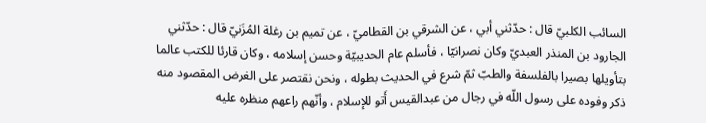السائب الكلبيّ قال : حدّثني أبي ، عن الشرقي بن القطاميّ ، عن تميم بن رغلة المُزَنيّ قال : حدّثني الجارود بن المنذر العبديّ وكان نصرانيّا ، فأسلم عام الحديبيّة وحسن إسلامه ، وكان قارئا للكتب عالما بتأويلها بصيرا بالفلسفة والطبّ ثمّ شرع في الحديث بطوله ، ونحن نقتصر على الغرض المقصود منه ذكر وفوده على رسول اللّه في رجال من عبدالقيس أَتو للإسلام ، وأنّهم راعهم منظره عليه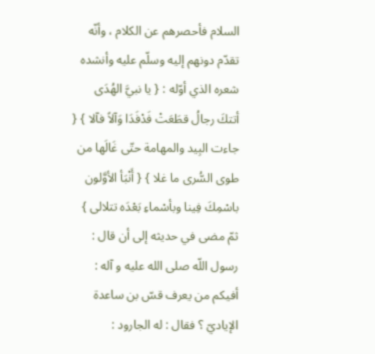السلام فأحصرهم عن الكلام ، وأنّه تقدّم دونهم إليه وسلّم عليه وأنشده شعره الذي أوّله : { يا نبيَّ الهُدَى أتتكَ رجالُ قطَعَتْ فَدْفَدَا وَآلاً فآلا } { جاءت البِيد والمهامة حتّى غَالَها من طوى السُّرى ما غلا } { أَنْبَأ الأوَّلون باسْمِكَ فِينا وبأسْماءِ بَعْدَه تتلالى } ثمّ مضى في حديثه إلى أن قال : رسول اللّه صلى الله عليه و آله : أفيكم من يعرف قسّ بن ساعدة الإياديّ ؟ فقال : له الجارود :